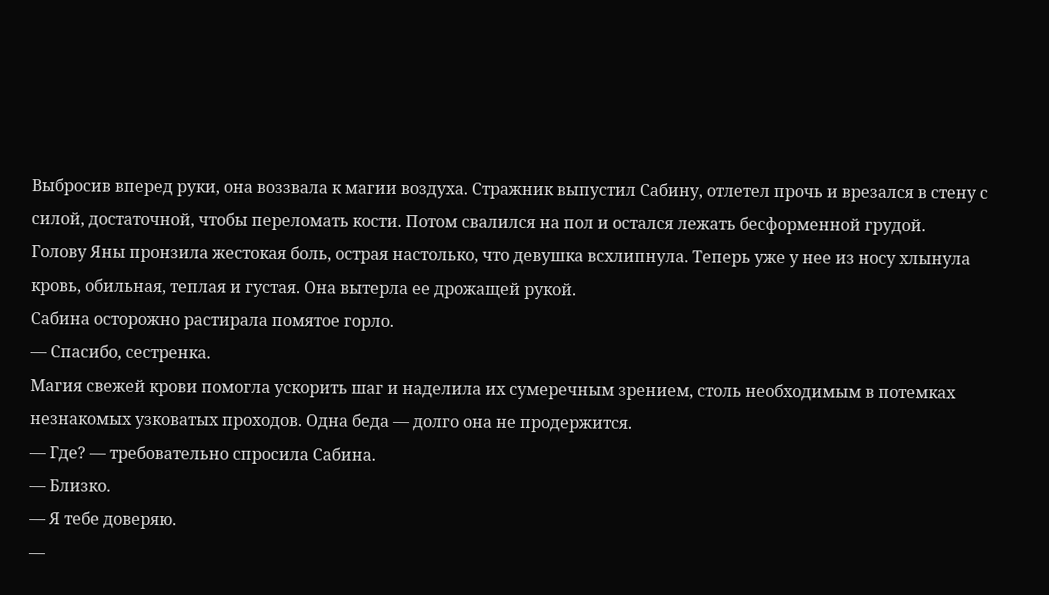Выбросив вперед руки, она воззвала к магии воздуха. Стражник выпустил Сабину, отлетел прочь и врезался в стену с силой, достаточной, чтобы переломать кости. Потом свалился на пол и остался лежать бесформенной грудой.
Голову Яны пронзила жестокая боль, острая настолько, что девушка всхлипнула. Теперь уже у нее из носу хлынула кровь, обильная, теплая и густая. Она вытерла ее дрожащей рукой.
Сабина осторожно растирала помятое горло.
— Спасибо, сестренка.
Магия свежей крови помогла ускорить шаг и наделила их сумеречным зрением, столь необходимым в потемках незнакомых узковатых проходов. Одна беда — долго она не продержится.
— Где? — требовательно спросила Сабина.
— Близко.
— Я тебе доверяю.
—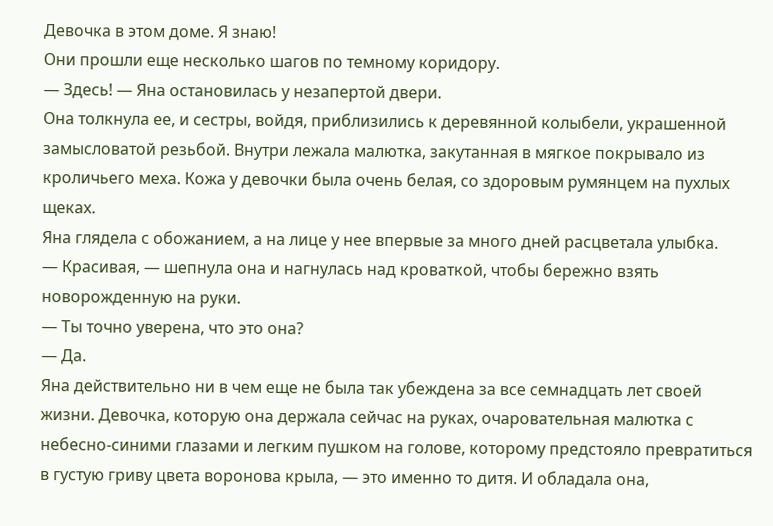Девочка в этом доме. Я знаю!
Они прошли еще несколько шагов по темному коридору.
— Здесь! — Яна остановилась у незапертой двери.
Она толкнула ее, и сестры, войдя, приблизились к деревянной колыбели, украшенной замысловатой резьбой. Внутри лежала малютка, закутанная в мягкое покрывало из кроличьего меха. Кожа у девочки была очень белая, со здоровым румянцем на пухлых щеках.
Яна глядела с обожанием, а на лице у нее впервые за много дней расцветала улыбка.
— Красивая, — шепнула она и нагнулась над кроваткой, чтобы бережно взять новорожденную на руки.
— Ты точно уверена, что это она?
— Да.
Яна действительно ни в чем еще не была так убеждена за все семнадцать лет своей жизни. Девочка, которую она держала сейчас на руках, очаровательная малютка с небесно-синими глазами и легким пушком на голове, которому предстояло превратиться в густую гриву цвета воронова крыла, — это именно то дитя. И обладала она,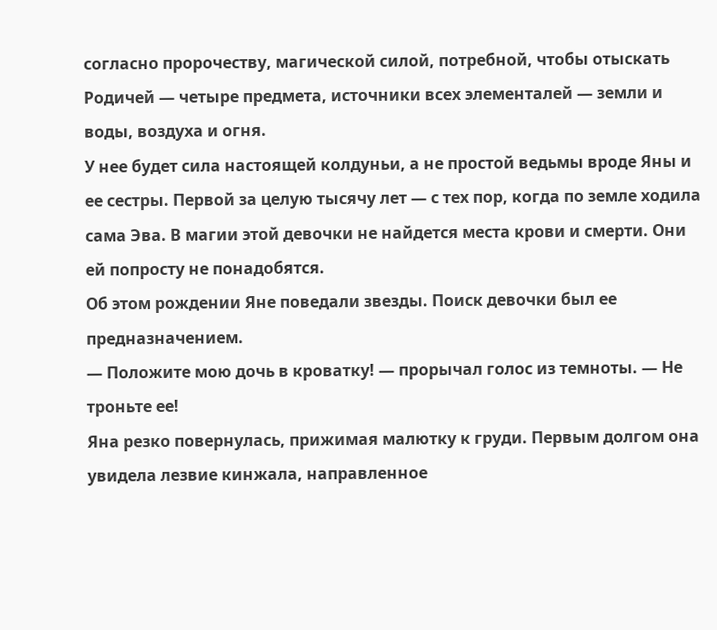согласно пророчеству, магической силой, потребной, чтобы отыскать Родичей — четыре предмета, источники всех элементалей — земли и воды, воздуха и огня.
У нее будет сила настоящей колдуньи, а не простой ведьмы вроде Яны и ее сестры. Первой за целую тысячу лет — с тех пор, когда по земле ходила сама Эва. В магии этой девочки не найдется места крови и смерти. Они ей попросту не понадобятся.
Об этом рождении Яне поведали звезды. Поиск девочки был ее предназначением.
— Положите мою дочь в кроватку! — прорычал голос из темноты. — Не троньте ее!
Яна резко повернулась, прижимая малютку к груди. Первым долгом она увидела лезвие кинжала, направленное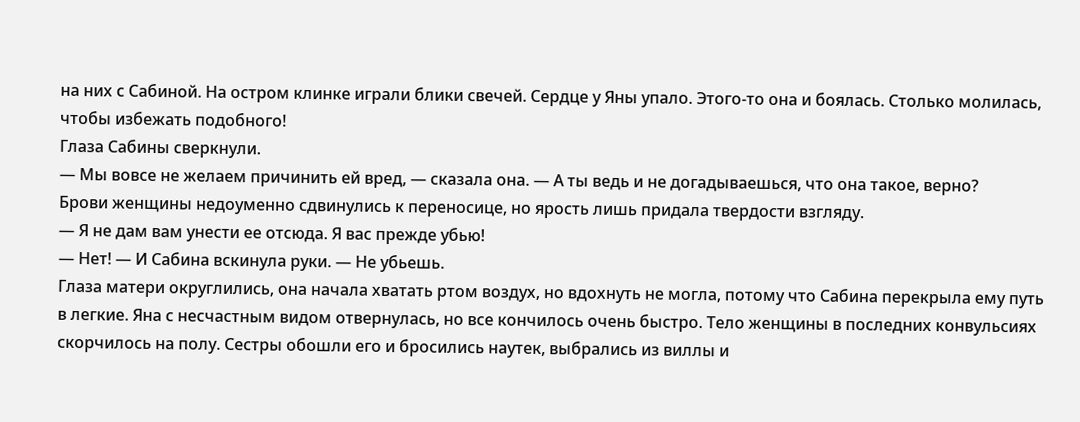на них с Сабиной. На остром клинке играли блики свечей. Сердце у Яны упало. Этого-то она и боялась. Столько молилась, чтобы избежать подобного!
Глаза Сабины сверкнули.
— Мы вовсе не желаем причинить ей вред, — сказала она. — А ты ведь и не догадываешься, что она такое, верно?
Брови женщины недоуменно сдвинулись к переносице, но ярость лишь придала твердости взгляду.
— Я не дам вам унести ее отсюда. Я вас прежде убью!
— Нет! — И Сабина вскинула руки. — Не убьешь.
Глаза матери округлились, она начала хватать ртом воздух, но вдохнуть не могла, потому что Сабина перекрыла ему путь в легкие. Яна с несчастным видом отвернулась, но все кончилось очень быстро. Тело женщины в последних конвульсиях скорчилось на полу. Сестры обошли его и бросились наутек, выбрались из виллы и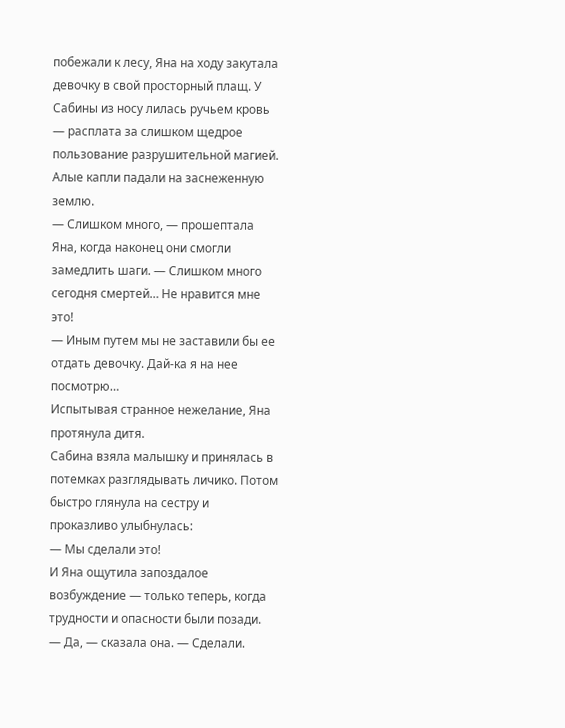побежали к лесу, Яна на ходу закутала девочку в свой просторный плащ. У Сабины из носу лилась ручьем кровь — расплата за слишком щедрое пользование разрушительной магией. Алые капли падали на заснеженную землю.
— Слишком много, — прошептала Яна, когда наконец они смогли замедлить шаги. — Слишком много сегодня смертей… Не нравится мне это!
— Иным путем мы не заставили бы ее отдать девочку. Дай-ка я на нее посмотрю…
Испытывая странное нежелание, Яна протянула дитя.
Сабина взяла малышку и принялась в потемках разглядывать личико. Потом быстро глянула на сестру и проказливо улыбнулась:
— Мы сделали это!
И Яна ощутила запоздалое возбуждение — только теперь, когда трудности и опасности были позади.
— Да, — сказала она. — Сделали.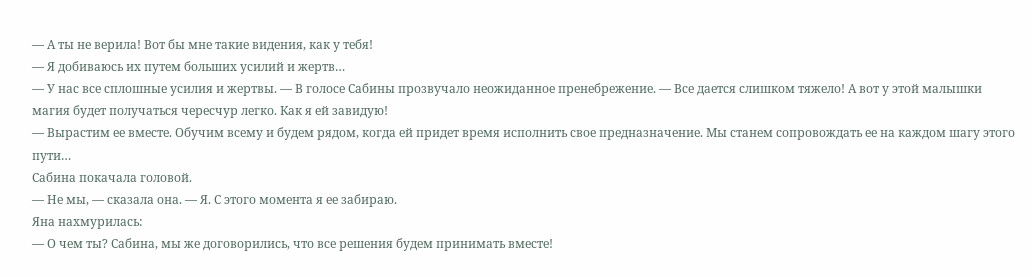— А ты не верила! Вот бы мне такие видения, как у тебя!
— Я добиваюсь их путем больших усилий и жертв…
— У нас все сплошные усилия и жертвы. — В голосе Сабины прозвучало неожиданное пренебрежение. — Все дается слишком тяжело! А вот у этой малышки магия будет получаться чересчур легко. Как я ей завидую!
— Вырастим ее вместе. Обучим всему и будем рядом, когда ей придет время исполнить свое предназначение. Мы станем сопровождать ее на каждом шагу этого пути…
Сабина покачала головой.
— Не мы, — сказала она. — Я. С этого момента я ее забираю.
Яна нахмурилась:
— О чем ты? Сабина, мы же договорились, что все решения будем принимать вместе!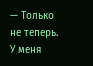— Только не теперь. У меня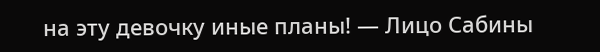на эту девочку иные планы! — Лицо Сабины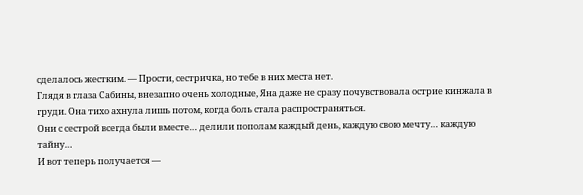сделалось жестким. — Прости, сестричка, но тебе в них места нет.
Глядя в глаза Сабины, внезапно очень холодные, Яна даже не сразу почувствовала острие кинжала в груди. Она тихо ахнула лишь потом, когда боль стала распространяться.
Они с сестрой всегда были вместе… делили пополам каждый день, каждую свою мечту… каждую тайну…
И вот теперь получается —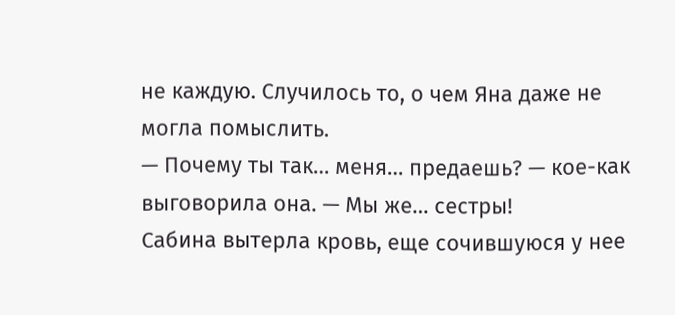не каждую. Случилось то, о чем Яна даже не могла помыслить.
— Почему ты так… меня… предаешь? — кое-как выговорила она. — Мы же… сестры!
Сабина вытерла кровь, еще сочившуюся у нее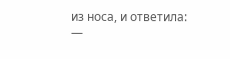из носа, и ответила:
—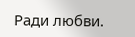Ради любви.